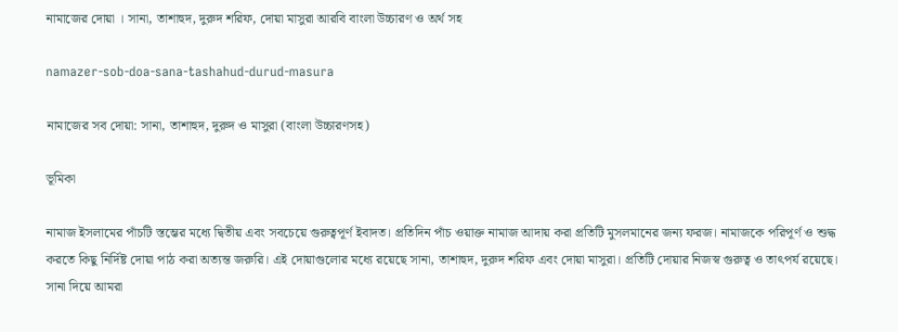নামাজের দোয়া । সানা, তাশাহুদ, দুরুদ শরিফ, দোয়া মাসুরা আরবি বাংলা উচ্চারণ ও অর্থ সহ

namazer-sob-doa-sana-tashahud-durud-masura

নামাজের সব দোয়া: সানা, তাশাহুদ, দুরুদ ও মাসুরা (বাংলা উচ্চারণসহ)

ভূমিকা

নামাজ ইসলামের পাঁচটি স্তম্ভের মধ্যে দ্বিতীয় এবং সবচেয়ে গুরুত্বপূর্ণ ইবাদত। প্রতিদিন পাঁচ ওয়াক্ত নামাজ আদায় করা প্রতিটি মুসলমানের জন্য ফরজ। নামাজকে পরিপূর্ণ ও শুদ্ধ করতে কিছু নির্দিষ্ট দোয়া পাঠ করা অত্যন্ত জরুরি। এই দোয়াগুলোর মধ্যে রয়েছে সানা, তাশাহুদ, দুরুদ শরিফ এবং দোয়া মাসুরা। প্রতিটি দোয়ার নিজস্ব গুরুত্ব ও তাৎপর্য রয়েছে। সানা দিয়ে আমরা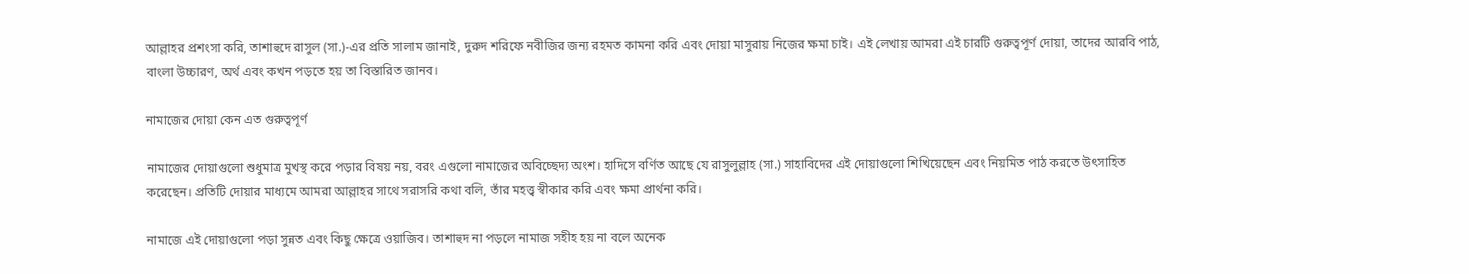আল্লাহর প্রশংসা করি, তাশাহুদে রাসুল (সা.)-এর প্রতি সালাম জানাই, দুরুদ শরিফে নবীজির জন্য রহমত কামনা করি এবং দোয়া মাসুরায় নিজের ক্ষমা চাই। এই লেখায় আমরা এই চারটি গুরুত্বপূর্ণ দোয়া, তাদের আরবি পাঠ, বাংলা উচ্চারণ, অর্থ এবং কখন পড়তে হয় তা বিস্তারিত জানব।

নামাজের দোয়া কেন এত গুরুত্বপূর্ণ

নামাজের দোয়াগুলো শুধুমাত্র মুখস্থ করে পড়ার বিষয় নয়, বরং এগুলো নামাজের অবিচ্ছেদ্য অংশ। হাদিসে বর্ণিত আছে যে রাসুলুল্লাহ (সা.) সাহাবিদের এই দোয়াগুলো শিখিয়েছেন এবং নিয়মিত পাঠ করতে উৎসাহিত করেছেন। প্রতিটি দোয়ার মাধ্যমে আমরা আল্লাহর সাথে সরাসরি কথা বলি, তাঁর মহত্ত্ব স্বীকার করি এবং ক্ষমা প্রার্থনা করি।

নামাজে এই দোয়াগুলো পড়া সুন্নত এবং কিছু ক্ষেত্রে ওয়াজিব। তাশাহুদ না পড়লে নামাজ সহীহ হয় না বলে অনেক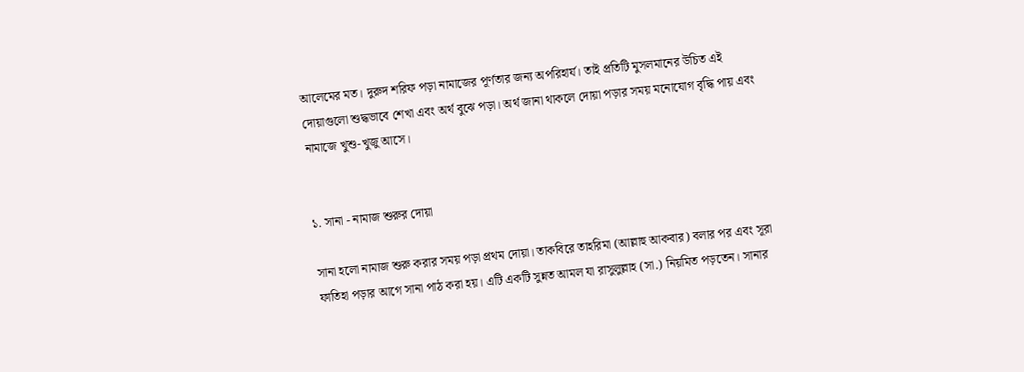আলেমের মত। দুরুদ শরিফ পড়া নামাজের পূর্ণতার জন্য অপরিহার্য। তাই প্রতিটি মুসলমানের উচিত এই দোয়াগুলো শুদ্ধভাবে শেখা এবং অর্থ বুঝে পড়া। অর্থ জানা থাকলে দোয়া পড়ার সময় মনোযোগ বৃদ্ধি পায় এবং নামাজে খুশু-খুজু আসে।


১. সানা - নামাজ শুরুর দোয়া

সানা হলো নামাজ শুরু করার সময় পড়া প্রথম দোয়া। তাকবিরে তাহরিমা (আল্লাহু আকবার) বলার পর এবং সূরা ফাতিহা পড়ার আগে সানা পাঠ করা হয়। এটি একটি সুন্নত আমল যা রাসুলুল্লাহ (সা.) নিয়মিত পড়তেন। সানার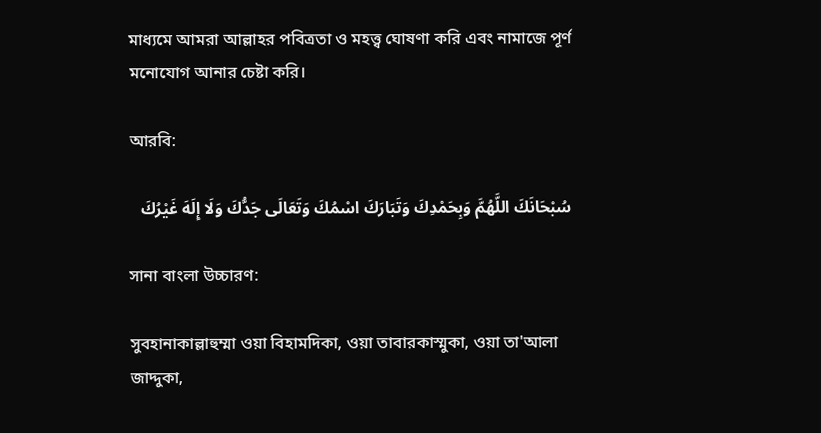মাধ্যমে আমরা আল্লাহর পবিত্রতা ও মহত্ত্ব ঘোষণা করি এবং নামাজে পূর্ণ মনোযোগ আনার চেষ্টা করি।

আরবি:

سُبْحَانَكَ اللَّهُمَّ وَبِحَمْدِكَ وَتَبَارَكَ اسْمُكَ وَتَعَالَى جَدُّكَ وَلَا إِلَهَ غَيْرُكَ

সানা বাংলা উচ্চারণ:

সুবহানাকাল্লাহুম্মা ওয়া বিহামদিকা, ওয়া তাবারকাস্মুকা, ওয়া তা'আলা জাদ্দুকা,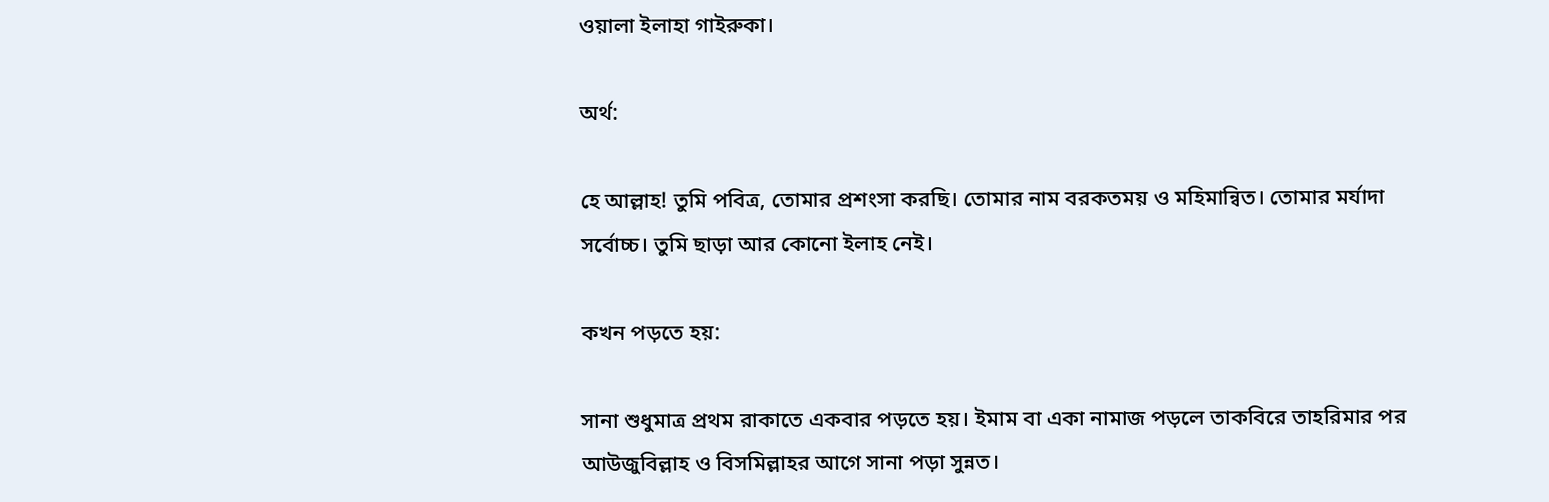ওয়ালা ইলাহা গাইরুকা।

অর্থ:

হে আল্লাহ! তুমি পবিত্র, তোমার প্রশংসা করছি। তোমার নাম বরকতময় ও মহিমান্বিত। তোমার মর্যাদা সর্বোচ্চ। তুমি ছাড়া আর কোনো ইলাহ নেই।

কখন পড়তে হয়:

সানা শুধুমাত্র প্রথম রাকাতে একবার পড়তে হয়। ইমাম বা একা নামাজ পড়লে তাকবিরে তাহরিমার পর আউজুবিল্লাহ ও বিসমিল্লাহর আগে সানা পড়া সুন্নত।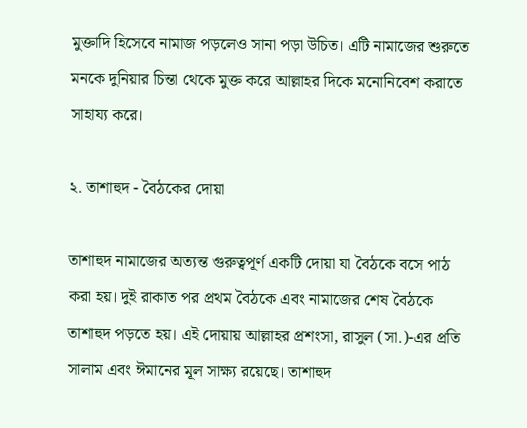মুক্তাদি হিসেবে নামাজ পড়লেও সানা পড়া উচিত। এটি নামাজের শুরুতে মনকে দুনিয়ার চিন্তা থেকে মুক্ত করে আল্লাহর দিকে মনোনিবেশ করাতে সাহায্য করে।

২. তাশাহুদ - বৈঠকের দোয়া

তাশাহুদ নামাজের অত্যন্ত গুরুত্বপূর্ণ একটি দোয়া যা বৈঠকে বসে পাঠ করা হয়। দুই রাকাত পর প্রথম বৈঠকে এবং নামাজের শেষ বৈঠকে তাশাহুদ পড়তে হয়। এই দোয়ায় আল্লাহর প্রশংসা, রাসুল (সা.)-এর প্রতি সালাম এবং ঈমানের মূল সাক্ষ্য রয়েছে। তাশাহুদ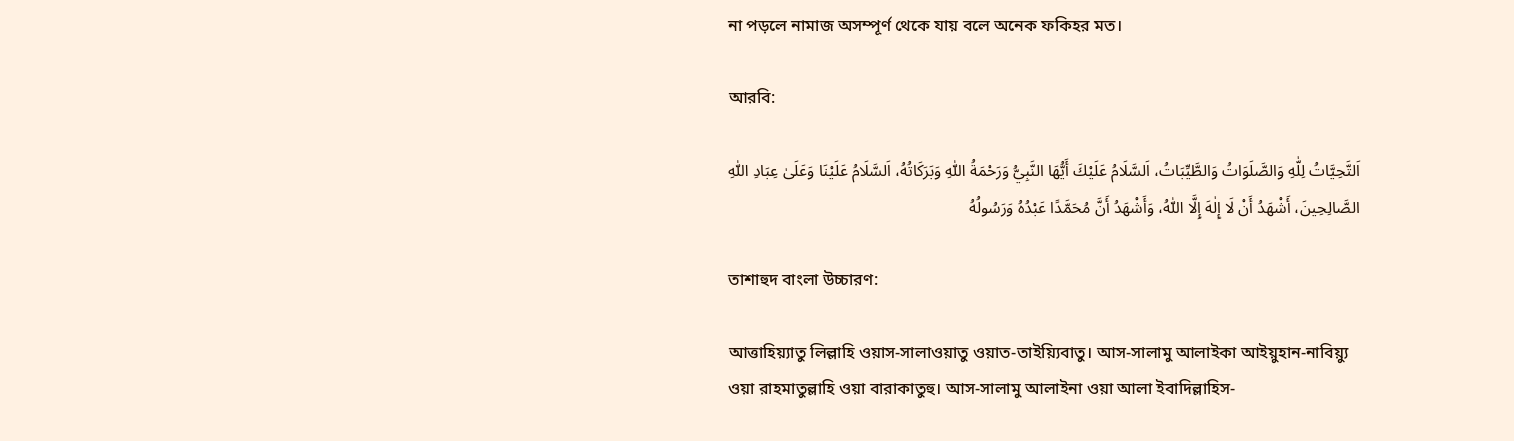না পড়লে নামাজ অসম্পূর্ণ থেকে যায় বলে অনেক ফকিহর মত।

আরবি:

اَلتَّحِيَّاتُ لِلّٰهِ وَالصَّلَوَاتُ وَالطَّيِّبَاتُ، اَلسَّلَامُ عَلَيْكَ أَيُّهَا النَّبِيُّ وَرَحْمَةُ اللّٰهِ وَبَرَكَاتُهُ، اَلسَّلَامُ عَلَيْنَا وَعَلَىٰ عِبَادِ اللّٰهِ الصَّالِحِينَ، أَشْهَدُ أَنْ لَا إِلٰهَ إِلَّا اللّٰهُ، وَأَشْهَدُ أَنَّ مُحَمَّدًا عَبْدُهُ وَرَسُولُهُ

তাশাহুদ বাংলা উচ্চারণ:

আত্তাহিয়্যাতু লিল্লাহি ওয়াস-সালাওয়াতু ওয়াত-তাইয়্যিবাতু। আস-সালামু আলাইকা আইয়ুহান-নাবিয়্যু ওয়া রাহমাতুল্লাহি ওয়া বারাকাতুহু। আস-সালামু আলাইনা ওয়া আলা ইবাদিল্লাহিস-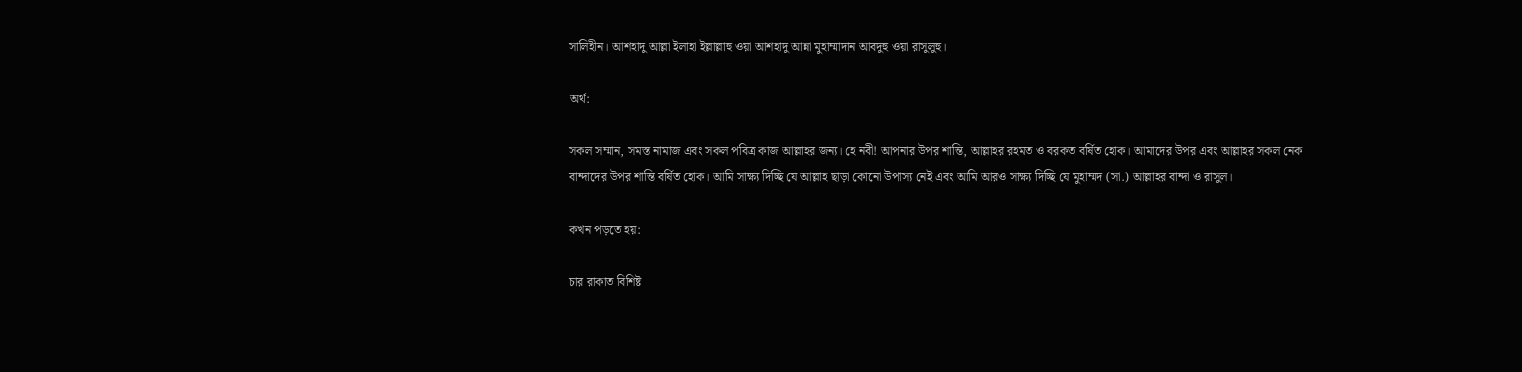সালিহীন। আশহাদু আল্লা ইলাহা ইল্লাল্লাহু ওয়া আশহাদু আন্না মুহাম্মাদান আবদুহু ওয়া রাসুলুহু।

অর্থ:

সকল সম্মান, সমস্ত নামাজ এবং সকল পবিত্র কাজ আল্লাহর জন্য। হে নবী! আপনার উপর শান্তি, আল্লাহর রহমত ও বরকত বর্ষিত হোক। আমাদের উপর এবং আল্লাহর সকল নেক বান্দাদের উপর শান্তি বর্ষিত হোক। আমি সাক্ষ্য দিচ্ছি যে আল্লাহ ছাড়া কোনো উপাস্য নেই এবং আমি আরও সাক্ষ্য দিচ্ছি যে মুহাম্মদ (সা.) আল্লাহর বান্দা ও রাসুল।

কখন পড়তে হয়:

চার রাকাত বিশিষ্ট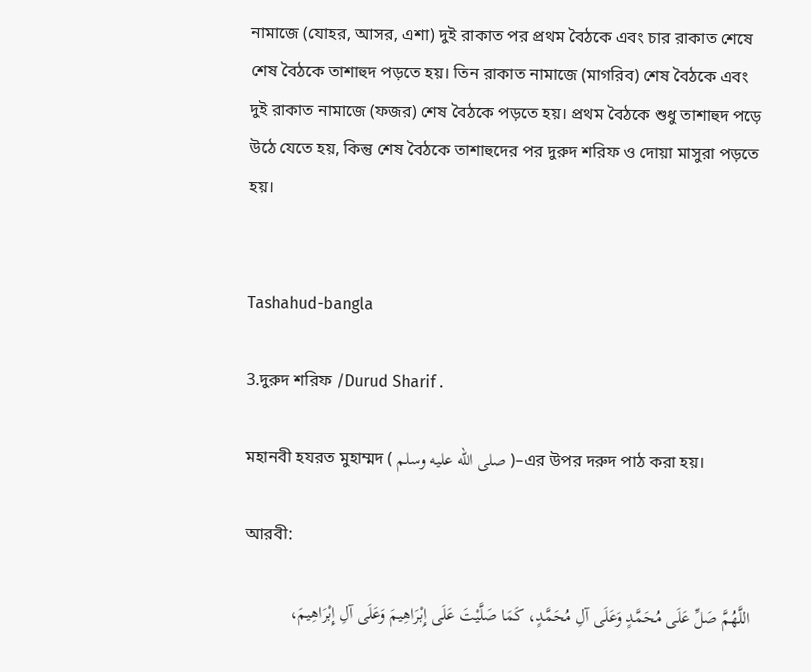নামাজে (যোহর, আসর, এশা) দুই রাকাত পর প্রথম বৈঠকে এবং চার রাকাত শেষে শেষ বৈঠকে তাশাহুদ পড়তে হয়। তিন রাকাত নামাজে (মাগরিব) শেষ বৈঠকে এবং দুই রাকাত নামাজে (ফজর) শেষ বৈঠকে পড়তে হয়। প্রথম বৈঠকে শুধু তাশাহুদ পড়ে উঠে যেতে হয়, কিন্তু শেষ বৈঠকে তাশাহুদের পর দুরুদ শরিফ ও দোয়া মাসুরা পড়তে হয়।


Tashahud-bangla

3.দুরুদ শরিফ /Durud Sharif .

মহানবী হযরত মুহাম্মদ ( صلى الله عليه وسلم )–এর উপর দরুদ পাঠ করা হয়।

আরবী:

 اللَّهُمَّ صَلِّ عَلَى مُحَمَّدٍ وَعَلَى آلِ مُحَمَّدٍ، كَمَا صَلَّيْتَ عَلَى إِبْرَاهِيمَ وَعَلَى آلِ إِبْرَاهِيمَ،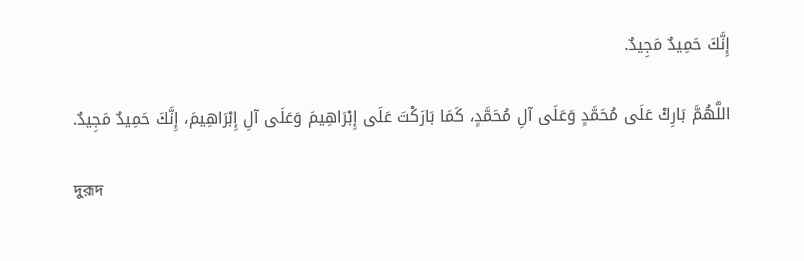إِنَّكَ حَمِيدٌ مَجِيدٌ.

اللَّهُمَّ بَارِكْ عَلَى مُحَمَّدٍ وَعَلَى آلِ مُحَمَّدٍ، كَمَا بَارَكْتَ عَلَى إِبْرَاهِيمَ وَعَلَى آلِ إِبْرَاهِيمَ، إِنَّكَ حَمِيدٌ مَجِيدٌ.

দুরূদ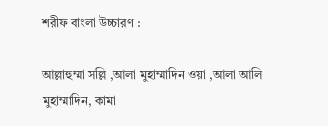শরীফ বাংলা উচ্চারণ :

আল্লাহুম্মা সল্লি ,আলা মুহাম্মাদিন ওয়া ,আলা আলি মুহাম্মাদিন, কামা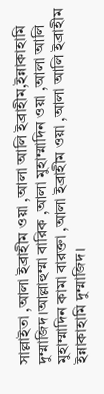সাল্লাইতা ,আলা ইব্রাহীম ওয়া ,আলা আলি ইব্রাহীম,ইন্নাকাহামি দুম্মাজিদ।আল্লাহুম্মা বারিক ,আলা মুহাম্মাদিন ওয়া ,আলা আলি মুহাম্মাদিন কামা বারক্তা ,আলা ইব্রাহীম ওয়া ,আলা আলি ইব্রাহীম ইন্নাকাহামি দুম্মাজিদ।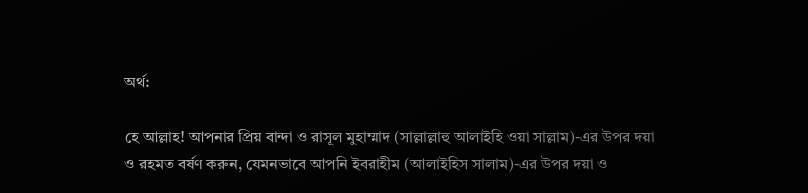অর্থ:

হে আল্লাহ! আপনার প্রিয় বান্দা ও রাসূল মুহাম্মাদ (সাল্লাল্লাহু আলাইহি ওয়া সাল্লাম)-এর উপর দয়া ও রহমত বর্ষণ করুন, যেমনভাবে আপনি ইবরাহীম (আলাইহিস সালাম)-এর উপর দয়া ও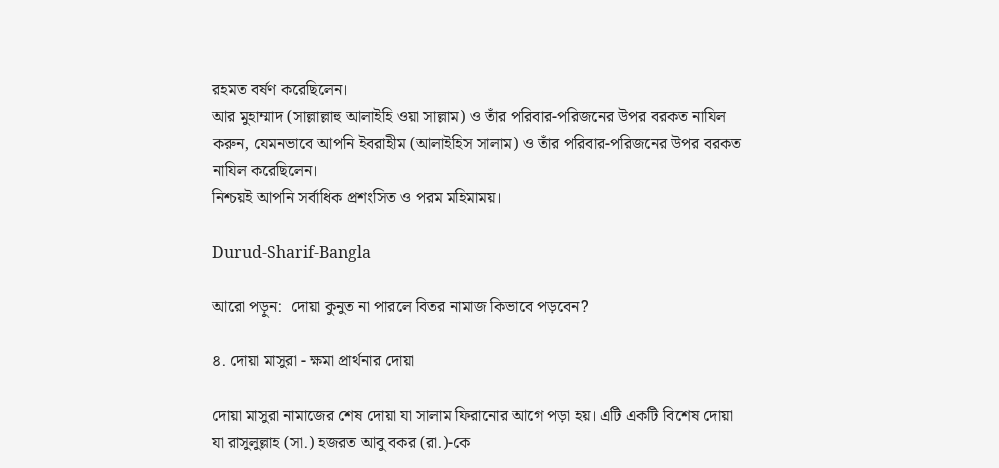রহমত বর্ষণ করেছিলেন।
আর মুহাম্মাদ (সাল্লাল্লাহু আলাইহি ওয়া সাল্লাম) ও তাঁর পরিবার-পরিজনের উপর বরকত নাযিল করুন, যেমনভাবে আপনি ইবরাহীম (আলাইহিস সালাম) ও তাঁর পরিবার-পরিজনের উপর বরকত নাযিল করেছিলেন।
নিশ্চয়ই আপনি সর্বাধিক প্রশংসিত ও পরম মহিমাময়।

Durud-Sharif-Bangla

আরো পড়ুন:  দোয়া কুনুত না পারলে বিতর নামাজ কিভাবে পড়বেন?

৪. দোয়া মাসুরা - ক্ষমা প্রার্থনার দোয়া

দোয়া মাসুরা নামাজের শেষ দোয়া যা সালাম ফিরানোর আগে পড়া হয়। এটি একটি বিশেষ দোয়া যা রাসুলুল্লাহ (সা.) হজরত আবু বকর (রা.)-কে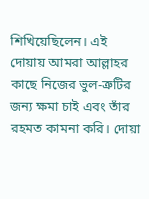শিখিয়েছিলেন। এই দোয়ায় আমরা আল্লাহর কাছে নিজের ভুল-ত্রুটির জন্য ক্ষমা চাই এবং তাঁর রহমত কামনা করি। দোয়া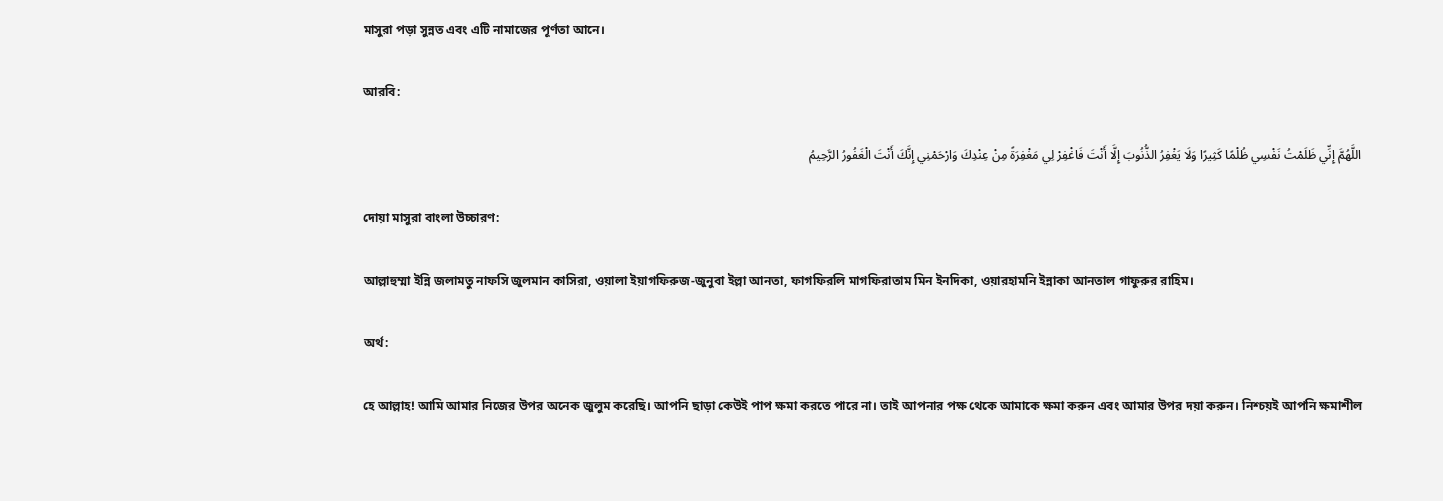মাসুরা পড়া সুন্নত এবং এটি নামাজের পূর্ণতা আনে।

আরবি:

اللَّهُمَّ إِنِّي ظَلَمْتُ نَفْسِي ظُلْمًا كَثِيرًا وَلَا يَغْفِرُ الذُّنُوبَ إِلَّا أَنْتَ فَاغْفِرْ لِي مَغْفِرَةً مِنْ عِنْدِكَ وَارْحَمْنِي إِنَّكَ أَنْتَ الْغَفُورُ الرَّحِيمُ

দোয়া মাসুরা বাংলা উচ্চারণ:

আল্লাহুম্মা ইন্নি জলামতু নাফসি জুলমান কাসিরা, ওয়ালা ইয়াগফিরুজ-জুনুবা ইল্লা আনতা, ফাগফিরলি মাগফিরাতাম মিন ইনদিকা, ওয়ারহামনি ইন্নাকা আনতাল গাফুরুর রাহিম।

অর্থ:

হে আল্লাহ! আমি আমার নিজের উপর অনেক জুলুম করেছি। আপনি ছাড়া কেউই পাপ ক্ষমা করতে পারে না। তাই আপনার পক্ষ থেকে আমাকে ক্ষমা করুন এবং আমার উপর দয়া করুন। নিশ্চয়ই আপনি ক্ষমাশীল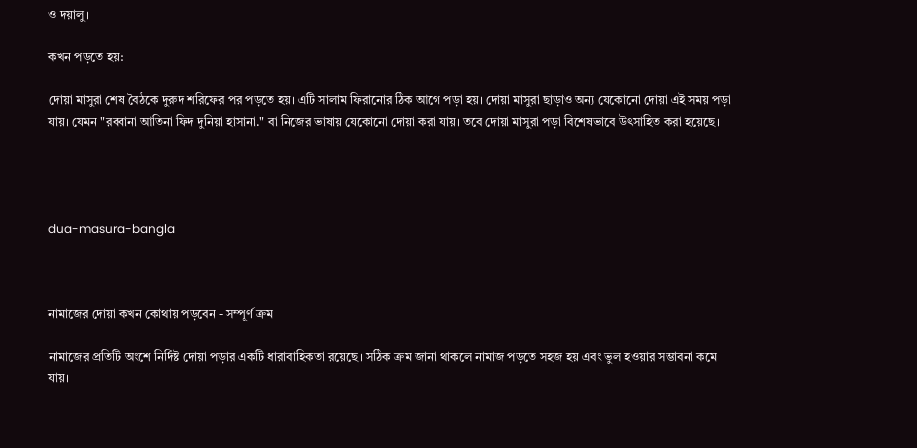ও দয়ালু।

কখন পড়তে হয়:

দোয়া মাসুরা শেষ বৈঠকে দুরুদ শরিফের পর পড়তে হয়। এটি সালাম ফিরানোর ঠিক আগে পড়া হয়। দোয়া মাসুরা ছাড়াও অন্য যেকোনো দোয়া এই সময় পড়া যায়। যেমন "রব্বানা আতিনা ফিদ দুনিয়া হাসানা." বা নিজের ভাষায় যেকোনো দোয়া করা যায়। তবে দোয়া মাসুরা পড়া বিশেষভাবে উৎসাহিত করা হয়েছে।




dua-masura-bangla



নামাজের দোয়া কখন কোথায় পড়বেন - সম্পূর্ণ ক্রম

নামাজের প্রতিটি অংশে নির্দিষ্ট দোয়া পড়ার একটি ধারাবাহিকতা রয়েছে। সঠিক ক্রম জানা থাকলে নামাজ পড়তে সহজ হয় এবং ভুল হওয়ার সম্ভাবনা কমে যায়।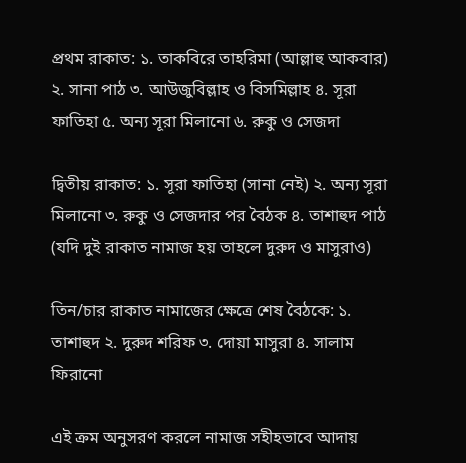প্রথম রাকাত: ১. তাকবিরে তাহরিমা (আল্লাহু আকবার) ২. সানা পাঠ ৩. আউজুবিল্লাহ ও বিসমিল্লাহ ৪. সূরা ফাতিহা ৫. অন্য সূরা মিলানো ৬. রুকু ও সেজদা

দ্বিতীয় রাকাত: ১. সূরা ফাতিহা (সানা নেই) ২. অন্য সূরা মিলানো ৩. রুকু ও সেজদার পর বৈঠক ৪. তাশাহুদ পাঠ (যদি দুই রাকাত নামাজ হয় তাহলে দুরুদ ও মাসুরাও)

তিন/চার রাকাত নামাজের ক্ষেত্রে শেষ বৈঠকে: ১. তাশাহুদ ২. দুরুদ শরিফ ৩. দোয়া মাসুরা ৪. সালাম ফিরানো

এই ক্রম অনুসরণ করলে নামাজ সহীহভাবে আদায়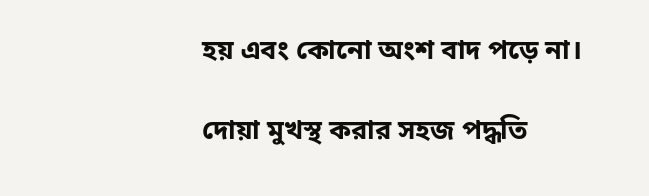হয় এবং কোনো অংশ বাদ পড়ে না।

দোয়া মুখস্থ করার সহজ পদ্ধতি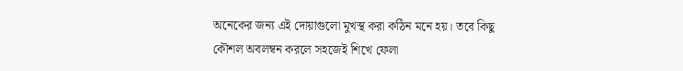অনেকের জন্য এই দোয়াগুলো মুখস্থ করা কঠিন মনে হয়। তবে কিছু কৌশল অবলম্বন করলে সহজেই শিখে ফেলা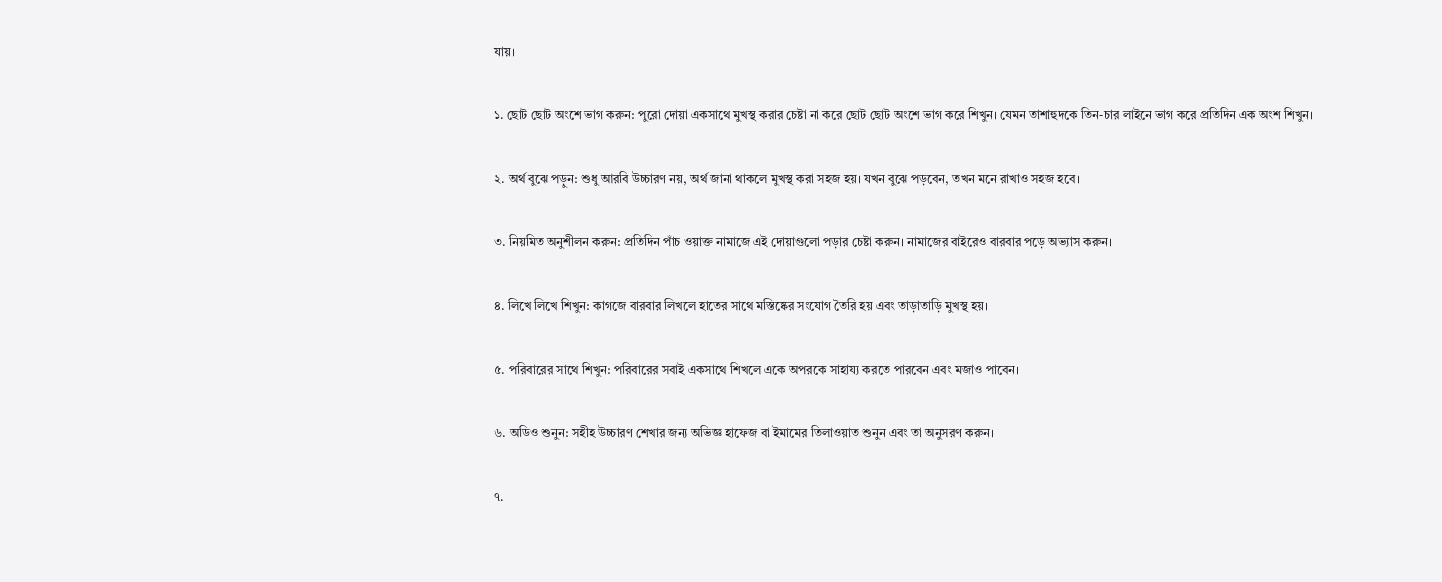যায়।

১. ছোট ছোট অংশে ভাগ করুন: পুরো দোয়া একসাথে মুখস্থ করার চেষ্টা না করে ছোট ছোট অংশে ভাগ করে শিখুন। যেমন তাশাহুদকে তিন-চার লাইনে ভাগ করে প্রতিদিন এক অংশ শিখুন।

২. অর্থ বুঝে পড়ুন: শুধু আরবি উচ্চারণ নয়, অর্থ জানা থাকলে মুখস্থ করা সহজ হয়। যখন বুঝে পড়বেন, তখন মনে রাখাও সহজ হবে।

৩. নিয়মিত অনুশীলন করুন: প্রতিদিন পাঁচ ওয়াক্ত নামাজে এই দোয়াগুলো পড়ার চেষ্টা করুন। নামাজের বাইরেও বারবার পড়ে অভ্যাস করুন।

৪. লিখে লিখে শিখুন: কাগজে বারবার লিখলে হাতের সাথে মস্তিষ্কের সংযোগ তৈরি হয় এবং তাড়াতাড়ি মুখস্থ হয়।

৫. পরিবারের সাথে শিখুন: পরিবারের সবাই একসাথে শিখলে একে অপরকে সাহায্য করতে পারবেন এবং মজাও পাবেন।

৬. অডিও শুনুন: সহীহ উচ্চারণ শেখার জন্য অভিজ্ঞ হাফেজ বা ইমামের তিলাওয়াত শুনুন এবং তা অনুসরণ করুন।

৭.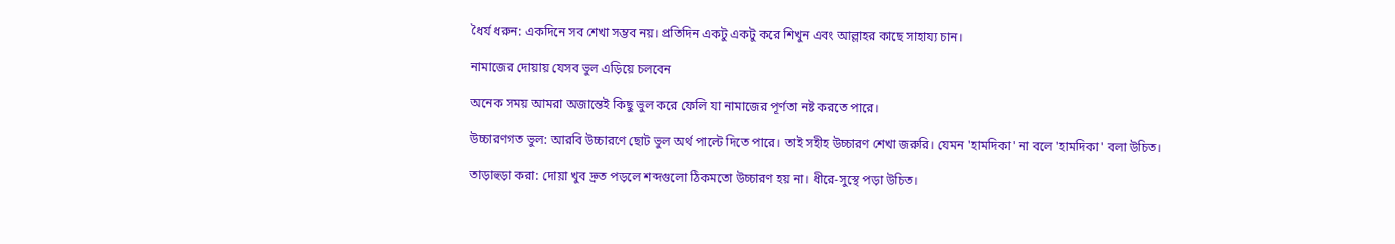ধৈর্য ধরুন: একদিনে সব শেখা সম্ভব নয়। প্রতিদিন একটু একটু করে শিখুন এবং আল্লাহর কাছে সাহায্য চান।

নামাজের দোয়ায় যেসব ভুল এড়িয়ে চলবেন

অনেক সময় আমরা অজান্তেই কিছু ভুল করে ফেলি যা নামাজের পূর্ণতা নষ্ট করতে পারে।

উচ্চারণগত ভুল: আরবি উচ্চারণে ছোট ভুল অর্থ পাল্টে দিতে পারে। তাই সহীহ উচ্চারণ শেখা জরুরি। যেমন 'হামদিকা' না বলে 'হামদিকা' বলা উচিত।

তাড়াহুড়া করা: দোয়া খুব দ্রুত পড়লে শব্দগুলো ঠিকমতো উচ্চারণ হয় না। ধীরে-সুস্থে পড়া উচিত।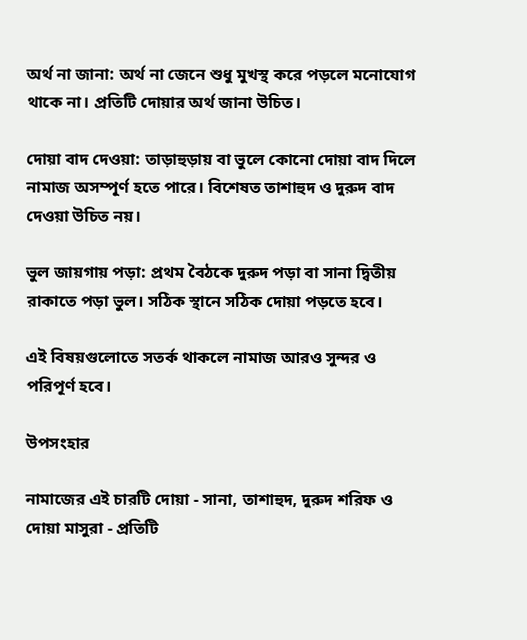অর্থ না জানা: অর্থ না জেনে শুধু মুখস্থ করে পড়লে মনোযোগ থাকে না। প্রতিটি দোয়ার অর্থ জানা উচিত।

দোয়া বাদ দেওয়া: তাড়াহুড়ায় বা ভুলে কোনো দোয়া বাদ দিলে নামাজ অসম্পূর্ণ হতে পারে। বিশেষত তাশাহুদ ও দুরুদ বাদ দেওয়া উচিত নয়।

ভুল জায়গায় পড়া: প্রথম বৈঠকে দুরুদ পড়া বা সানা দ্বিতীয় রাকাতে পড়া ভুল। সঠিক স্থানে সঠিক দোয়া পড়তে হবে।

এই বিষয়গুলোতে সতর্ক থাকলে নামাজ আরও সুন্দর ও পরিপূর্ণ হবে।

উপসংহার

নামাজের এই চারটি দোয়া - সানা, তাশাহুদ, দুরুদ শরিফ ও দোয়া মাসুরা - প্রতিটি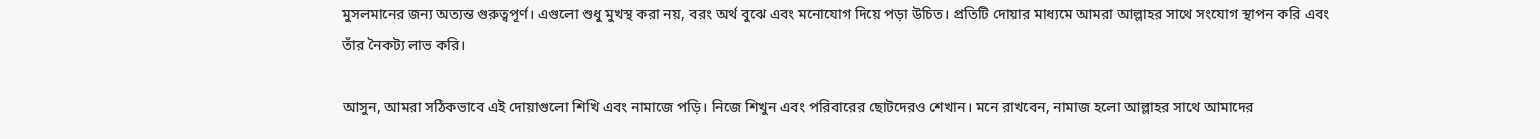মুসলমানের জন্য অত্যন্ত গুরুত্বপূর্ণ। এগুলো শুধু মুখস্থ করা নয়, বরং অর্থ বুঝে এবং মনোযোগ দিয়ে পড়া উচিত। প্রতিটি দোয়ার মাধ্যমে আমরা আল্লাহর সাথে সংযোগ স্থাপন করি এবং তাঁর নৈকট্য লাভ করি।

আসুন, আমরা সঠিকভাবে এই দোয়াগুলো শিখি এবং নামাজে পড়ি। নিজে শিখুন এবং পরিবারের ছোটদেরও শেখান। মনে রাখবেন, নামাজ হলো আল্লাহর সাথে আমাদের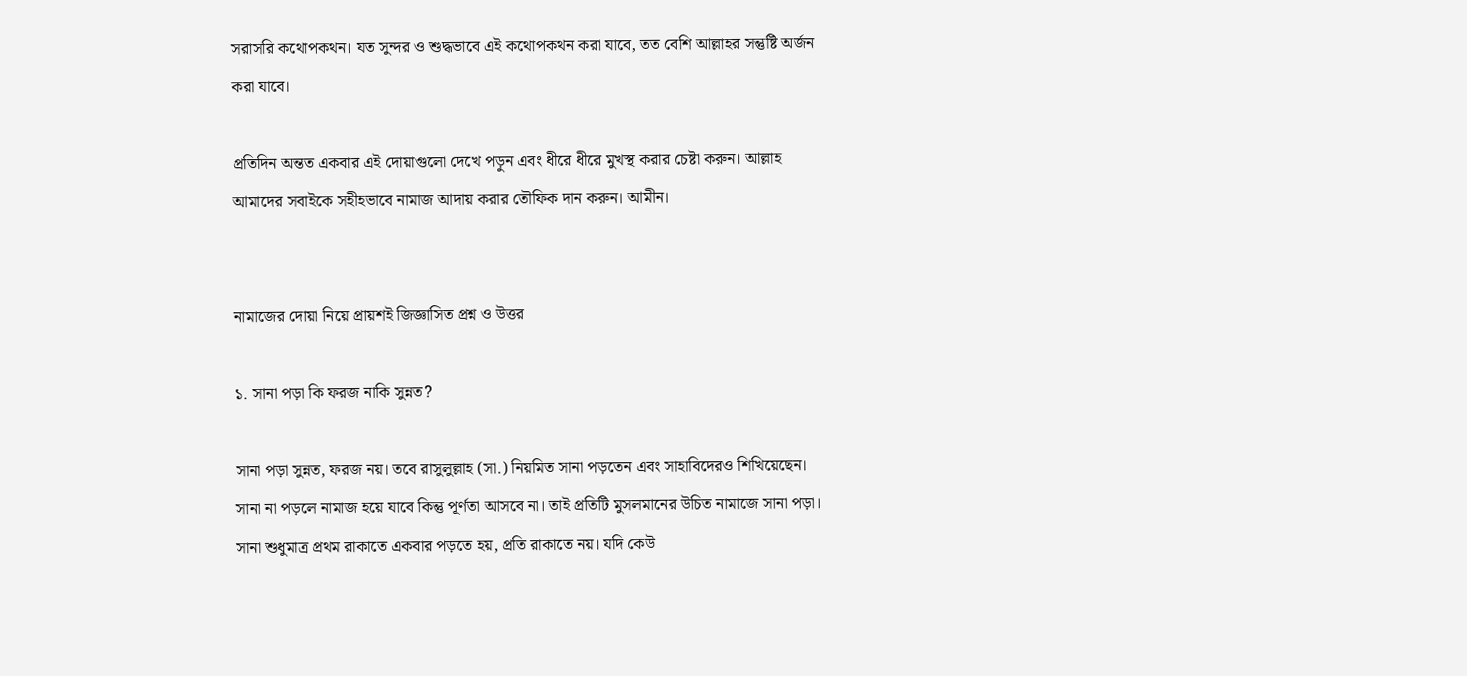সরাসরি কথোপকথন। যত সুন্দর ও শুদ্ধভাবে এই কথোপকথন করা যাবে, তত বেশি আল্লাহর সন্তুষ্টি অর্জন করা যাবে।

প্রতিদিন অন্তত একবার এই দোয়াগুলো দেখে পড়ুন এবং ধীরে ধীরে মুখস্থ করার চেষ্টা করুন। আল্লাহ আমাদের সবাইকে সহীহভাবে নামাজ আদায় করার তৌফিক দান করুন। আমীন।


নামাজের দোয়া নিয়ে প্রায়শই জিজ্ঞাসিত প্রশ্ন ও উত্তর

১. সানা পড়া কি ফরজ নাকি সুন্নত?

সানা পড়া সুন্নত, ফরজ নয়। তবে রাসুলুল্লাহ (সা.) নিয়মিত সানা পড়তেন এবং সাহাবিদেরও শিখিয়েছেন। সানা না পড়লে নামাজ হয়ে যাবে কিন্তু পূর্ণতা আসবে না। তাই প্রতিটি মুসলমানের উচিত নামাজে সানা পড়া। সানা শুধুমাত্র প্রথম রাকাতে একবার পড়তে হয়, প্রতি রাকাতে নয়। যদি কেউ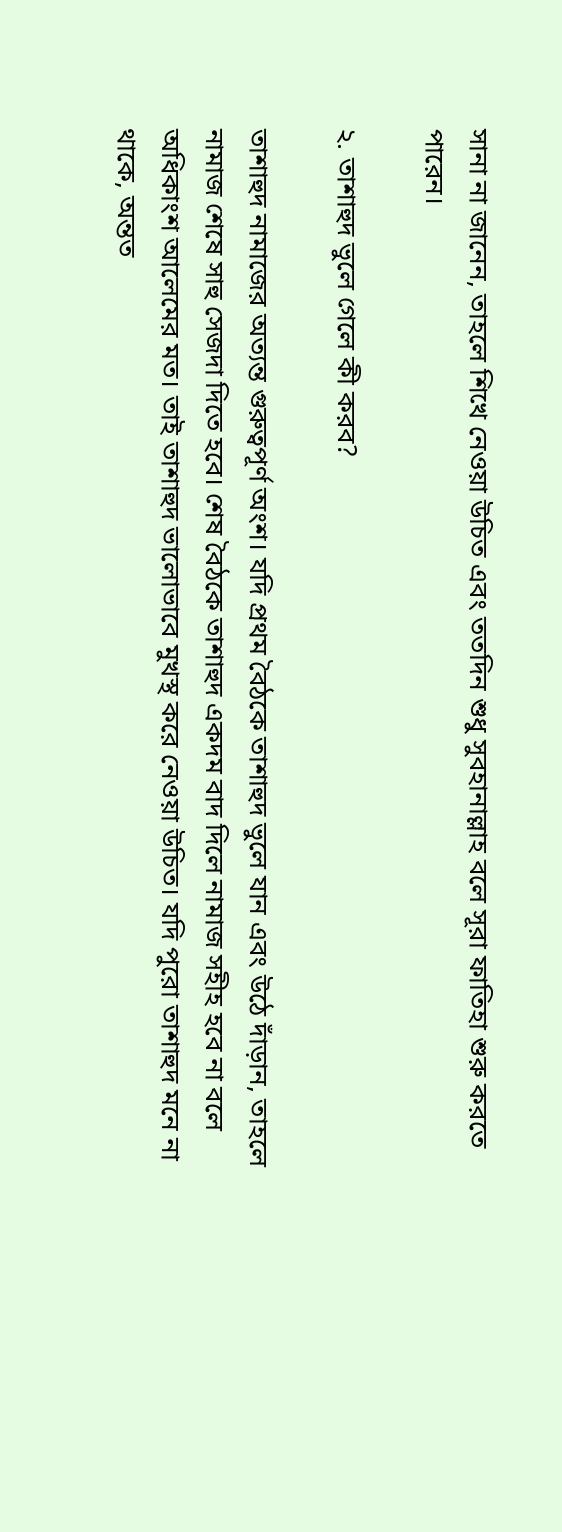সানা না জানেন, তাহলে শিখে নেওয়া উচিত এবং ততদিন শুধু সুবহানাল্লাহ বলে সূরা ফাতিহা শুরু করতে পারেন।

২. তাশাহুদ ভুলে গেলে কী করব?

তাশাহুদ নামাজের অত্যন্ত গুরুত্বপূর্ণ অংশ। যদি প্রথম বৈঠকে তাশাহুদ ভুলে যান এবং উঠে দাঁড়ান, তাহলে নামাজ শেষে সাহু সেজদা দিতে হবে। শেষ বৈঠকে তাশাহুদ একদম বাদ দিলে নামাজ সহীহ হবে না বলে অধিকাংশ আলেমের মত। তাই তাশাহুদ ভালোভাবে মুখস্থ করে নেওয়া উচিত। যদি পুরো তাশাহুদ মনে না থাকে, অন্তত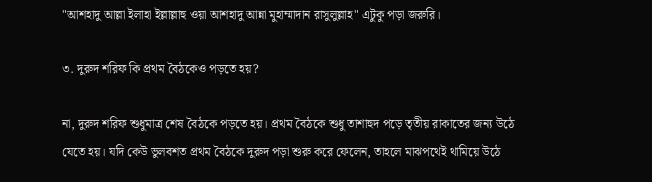"আশহাদু আল্লা ইলাহা ইল্লাল্লাহু ওয়া আশহাদু আন্না মুহাম্মাদান রাসুলুল্লাহ" এটুকু পড়া জরুরি।

৩. দুরুদ শরিফ কি প্রথম বৈঠকেও পড়তে হয়?

না, দুরুদ শরিফ শুধুমাত্র শেষ বৈঠকে পড়তে হয়। প্রথম বৈঠকে শুধু তাশাহুদ পড়ে তৃতীয় রাকাতের জন্য উঠে যেতে হয়। যদি কেউ ভুলবশত প্রথম বৈঠকে দুরুদ পড়া শুরু করে ফেলেন, তাহলে মাঝপথেই থামিয়ে উঠে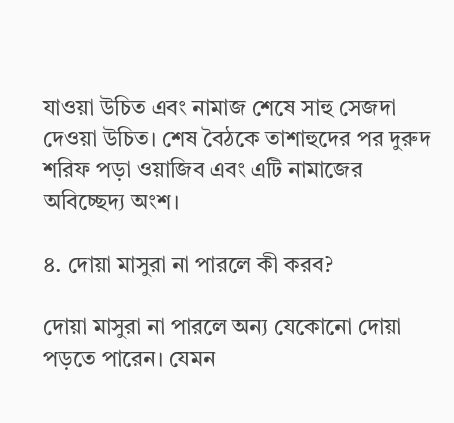যাওয়া উচিত এবং নামাজ শেষে সাহু সেজদা দেওয়া উচিত। শেষ বৈঠকে তাশাহুদের পর দুরুদ শরিফ পড়া ওয়াজিব এবং এটি নামাজের অবিচ্ছেদ্য অংশ।

৪. দোয়া মাসুরা না পারলে কী করব?

দোয়া মাসুরা না পারলে অন্য যেকোনো দোয়া পড়তে পারেন। যেমন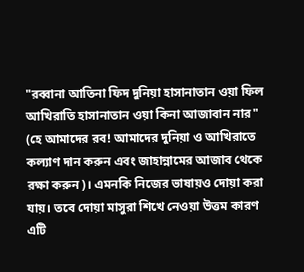"রব্বানা আতিনা ফিদ দুনিয়া হাসানাতান ওয়া ফিল আখিরাতি হাসানাতান ওয়া কিনা আজাবান নার" (হে আমাদের রব! আমাদের দুনিয়া ও আখিরাতে কল্যাণ দান করুন এবং জাহান্নামের আজাব থেকে রক্ষা করুন)। এমনকি নিজের ভাষায়ও দোয়া করা যায়। তবে দোয়া মাসুরা শিখে নেওয়া উত্তম কারণ এটি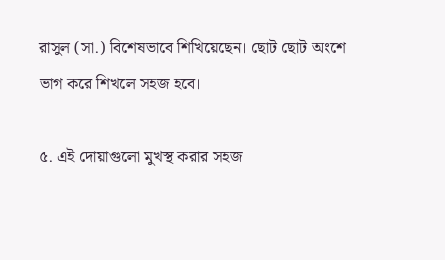রাসুল (সা.) বিশেষভাবে শিখিয়েছেন। ছোট ছোট অংশে ভাগ করে শিখলে সহজ হবে।

৫. এই দোয়াগুলো মুখস্থ করার সহজ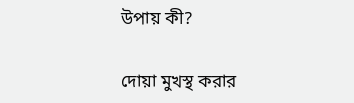উপায় কী?

দোয়া মুখস্থ করার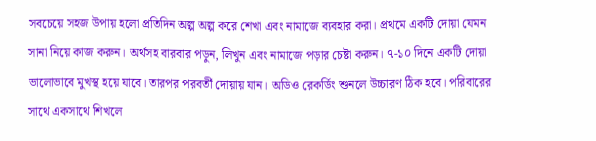সবচেয়ে সহজ উপায় হলো প্রতিদিন অল্প অল্প করে শেখা এবং নামাজে ব্যবহার করা। প্রথমে একটি দোয়া যেমন সানা নিয়ে কাজ করুন। অর্থসহ বারবার পড়ুন, লিখুন এবং নামাজে পড়ার চেষ্টা করুন। ৭-১০ দিনে একটি দোয়া ভালোভাবে মুখস্থ হয়ে যাবে। তারপর পরবর্তী দোয়ায় যান। অডিও রেকর্ডিং শুনলে উচ্চারণ ঠিক হবে। পরিবারের সাথে একসাথে শিখলে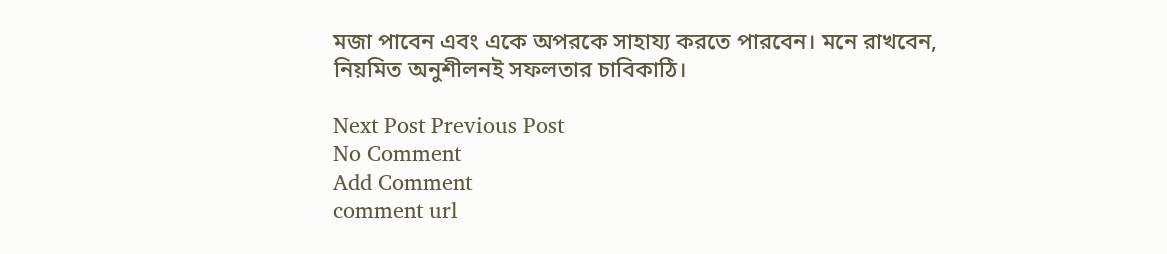মজা পাবেন এবং একে অপরকে সাহায্য করতে পারবেন। মনে রাখবেন, নিয়মিত অনুশীলনই সফলতার চাবিকাঠি।

Next Post Previous Post
No Comment
Add Comment
comment url